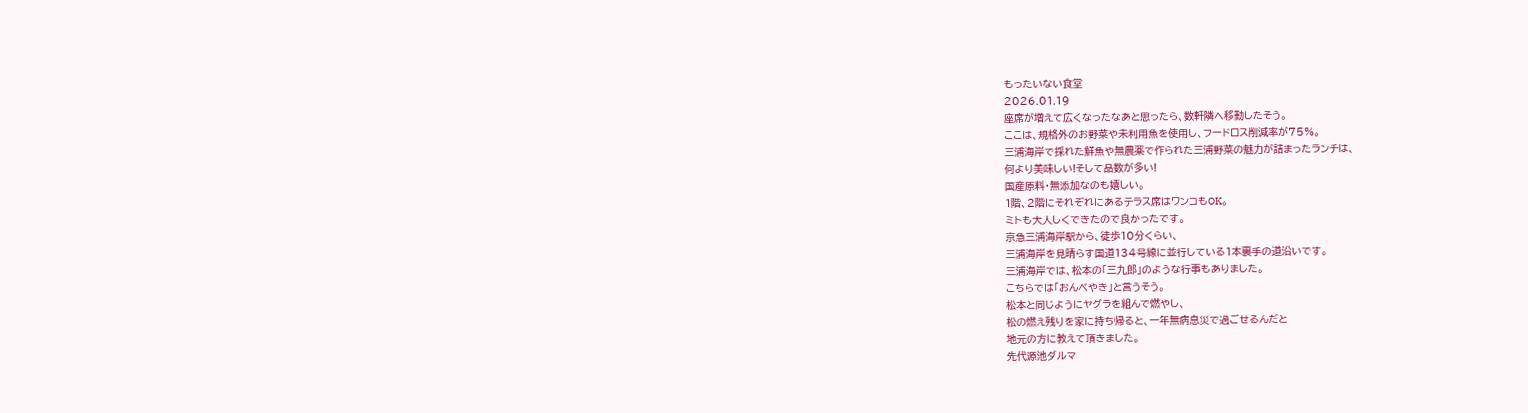もったいない食堂
2026.01.19
座席が増えて広くなったなあと思ったら、数軒隣へ移動したそう。
ここは、規格外のお野菜や未利用魚を使用し、フードロス削減率が75%。
三浦海岸で採れた鮮魚や無農薬で作られた三浦野菜の魅力が詰まったランチは、
何より美味しい!そして品数が多い!
国産原料・無添加なのも嬉しい。
1階、2階にそれぞれにあるテラス席はワンコもOK。
ミトも大人しくできたので良かったです。
京急三浦海岸駅から、徒歩10分くらい、
三浦海岸を見晴らす国道134号線に並行している1本裏手の道沿いです。
三浦海岸では、松本の「三九郎」のような行事もありました。
こちらでは「おんべやき」と言うそう。
松本と同じようにヤグラを組んで燃やし、
松の燃え残りを家に持ち帰ると、一年無病息災で過ごせるんだと
地元の方に教えて頂きました。
先代源池ダルマ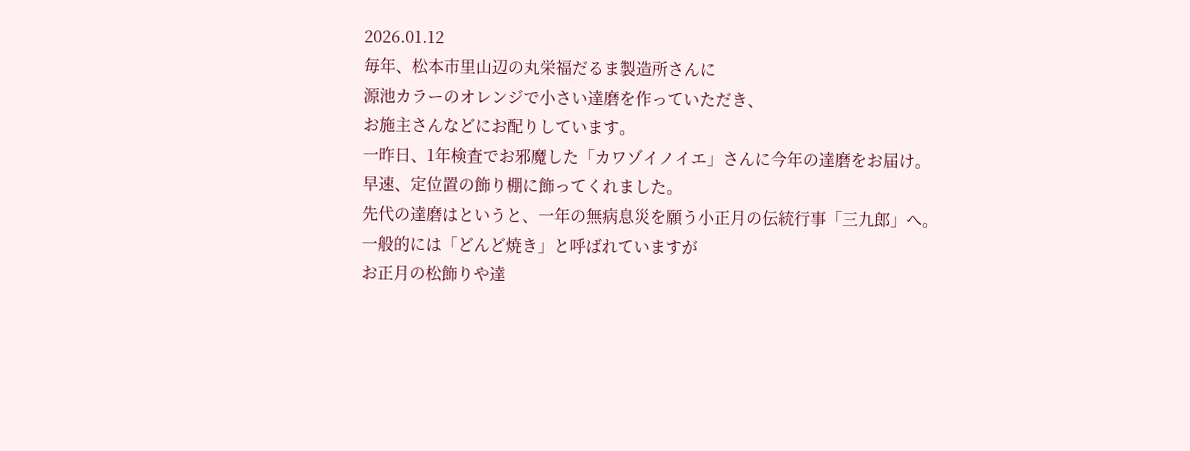2026.01.12
毎年、松本市里山辺の丸栄福だるま製造所さんに
源池カラーのオレンジで小さい達磨を作っていただき、
お施主さんなどにお配りしています。
一昨日、1年検査でお邪魔した「カワゾイノイエ」さんに今年の達磨をお届け。
早速、定位置の飾り棚に飾ってくれました。
先代の達磨はというと、一年の無病息災を願う小正月の伝統行事「三九郎」へ。
一般的には「どんど焼き」と呼ばれていますが
お正月の松飾りや達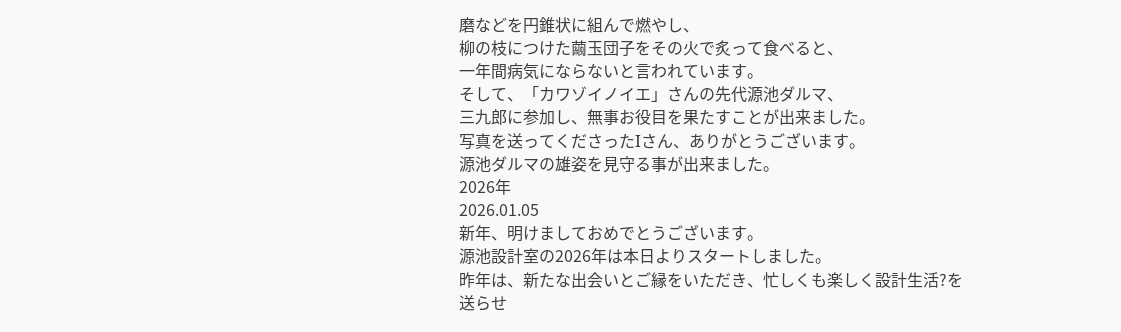磨などを円錐状に組んで燃やし、
柳の枝につけた繭玉団子をその火で炙って食べると、
一年間病気にならないと言われています。
そして、「カワゾイノイエ」さんの先代源池ダルマ、
三九郎に参加し、無事お役目を果たすことが出来ました。
写真を送ってくださったIさん、ありがとうございます。
源池ダルマの雄姿を見守る事が出来ました。
2026年
2026.01.05
新年、明けましておめでとうございます。
源池設計室の2026年は本日よりスタートしました。
昨年は、新たな出会いとご縁をいただき、忙しくも楽しく設計生活?を
送らせ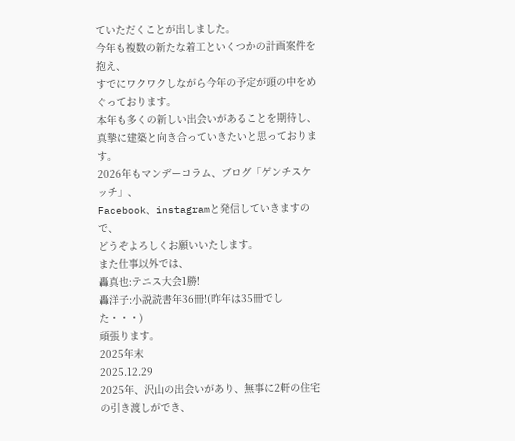ていただくことが出しました。
今年も複数の新たな着工といくつかの計画案件を抱え、
すでにワクワクしながら今年の予定が頭の中をめぐっております。
本年も多くの新しい出会いがあることを期待し、
真摯に建築と向き合っていきたいと思っております。
2026年もマンデーコラム、ブログ「ゲンチスケッチ」、
Facebook、instagramと発信していきますので、
どうぞよろしくお願いいたします。
また仕事以外では、
轟真也:テニス大会1勝!
轟洋子:小説読書年36冊!(昨年は35冊でした・・・)
頑張ります。
2025年末
2025.12.29
2025年、沢山の出会いがあり、無事に2軒の住宅の引き渡しができ、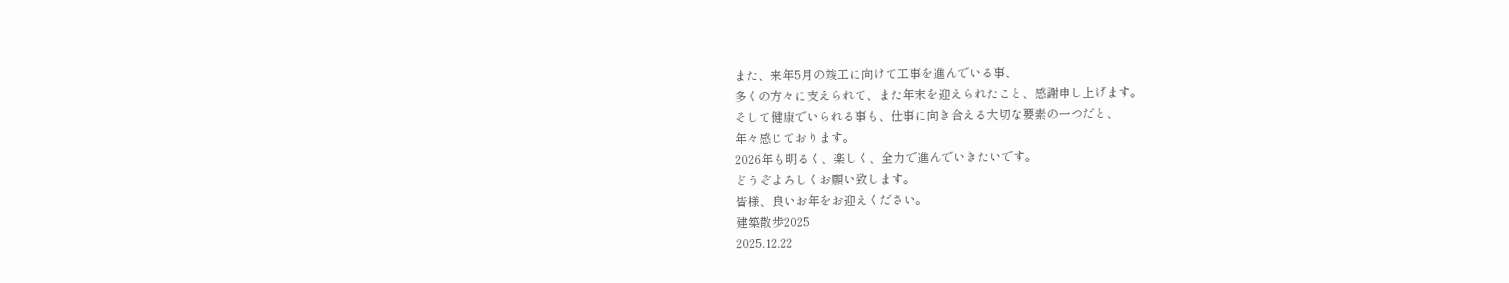また、来年5月の竣工に向けて工事を進んでいる事、
多くの方々に支えられて、また年末を迎えられたこと、感謝申し上げます。
そして健康でいられる事も、仕事に向き合える大切な要素の一つだと、
年々感じております。
2026年も明るく、楽しく、全力で進んでいきたいです。
どうぞよろしくお願い致します。
皆様、良いお年をお迎えください。
建築散歩2025
2025.12.22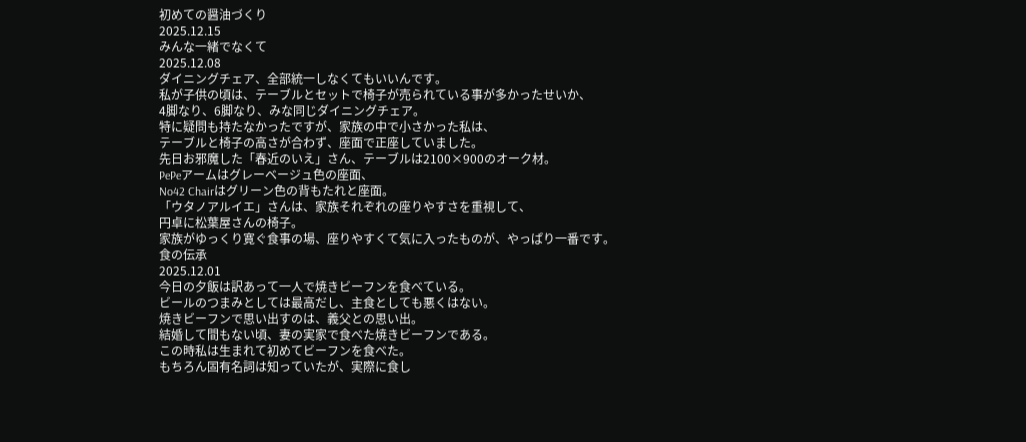初めての醤油づくり
2025.12.15
みんな一緒でなくて
2025.12.08
ダイニングチェア、全部統一しなくてもいいんです。
私が子供の頃は、テーブルとセットで椅子が売られている事が多かったせいか、
4脚なり、6脚なり、みな同じダイニングチェア。
特に疑問も持たなかったですが、家族の中で小さかった私は、
テーブルと椅子の高さが合わず、座面で正座していました。
先日お邪魔した「春近のいえ」さん、テーブルは2100×900のオーク材。
PePeアームはグレーベージュ色の座面、
No42 Chairはグリーン色の背もたれと座面。
「ウタノアルイエ」さんは、家族それぞれの座りやすさを重視して、
円卓に松葉屋さんの椅子。
家族がゆっくり寛ぐ食事の場、座りやすくて気に入ったものが、やっぱり一番です。
食の伝承
2025.12.01
今日の夕飯は訳あって一人で焼きビーフンを食べている。
ビールのつまみとしては最高だし、主食としても悪くはない。
焼きビーフンで思い出すのは、義父との思い出。
結婚して間もない頃、妻の実家で食べた焼きビーフンである。
この時私は生まれて初めてビーフンを食べた。
もちろん固有名詞は知っていたが、実際に食し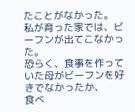たことがなかった。
私が育った家では、ビーフンが出てこなかった。
恐らく、食事を作っていた母がビーフンを好きでなかったか、
食べ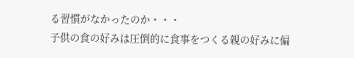る習慣がなかったのか・・・
子供の食の好みは圧倒的に食事をつくる親の好みに偏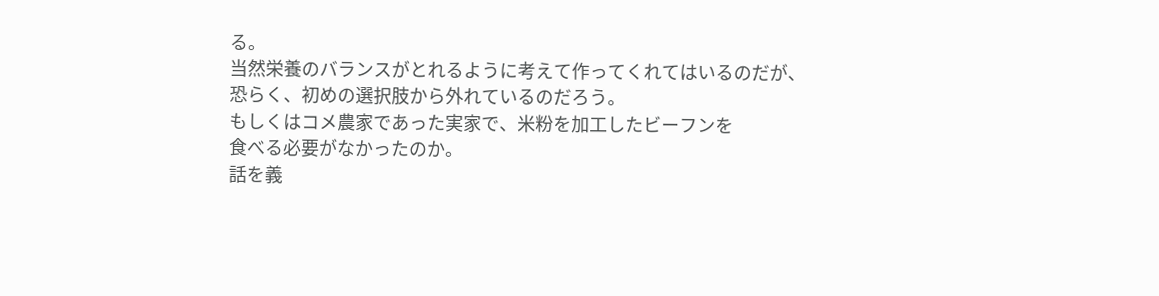る。
当然栄養のバランスがとれるように考えて作ってくれてはいるのだが、
恐らく、初めの選択肢から外れているのだろう。
もしくはコメ農家であった実家で、米粉を加工したビーフンを
食べる必要がなかったのか。
話を義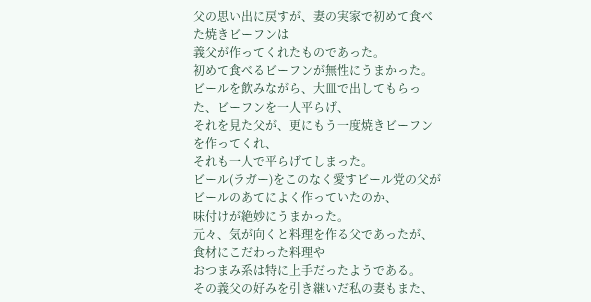父の思い出に戻すが、妻の実家で初めて食べた焼きビーフンは
義父が作ってくれたものであった。
初めて食べるビーフンが無性にうまかった。
ビールを飲みながら、大皿で出してもらった、ビーフンを一人平らげ、
それを見た父が、更にもう一度焼きビーフンを作ってくれ、
それも一人で平らげてしまった。
ビール(ラガー)をこのなく愛すビール党の父がビールのあてによく作っていたのか、
味付けが絶妙にうまかった。
元々、気が向くと料理を作る父であったが、食材にこだわった料理や
おつまみ系は特に上手だったようである。
その義父の好みを引き継いだ私の妻もまた、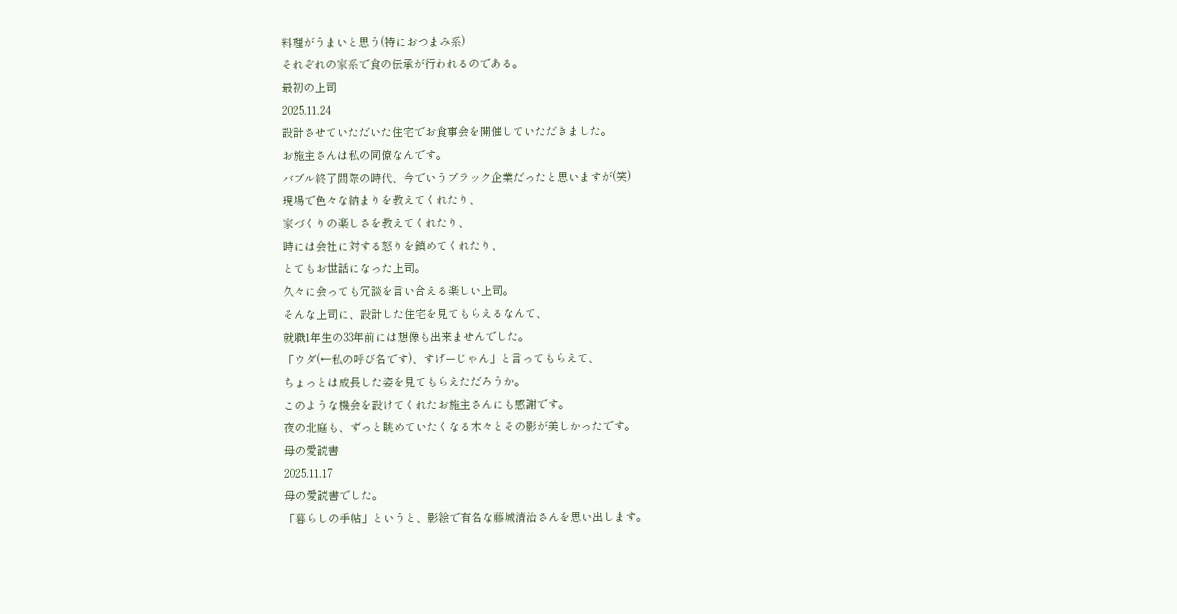料理がうまいと思う(特におつまみ系)
それぞれの家系で食の伝承が行われるのである。
最初の上司
2025.11.24
設計させていただいた住宅でお食事会を開催していただきました。
お施主さんは私の同僚なんです。
バブル終了間際の時代、今でいうブラック企業だったと思いますが(笑)
現場で色々な納まりを教えてくれたり、
家づくりの楽しさを教えてくれたり、
時には会社に対する怒りを鎮めてくれたり、
とてもお世話になった上司。
久々に会っても冗談を言い合える楽しい上司。
そんな上司に、設計した住宅を見てもらえるなんて、
就職1年生の33年前には想像も出来ませんでした。
「ウダ(←私の呼び名です)、すげーじゃん」と言ってもらえて、
ちょっとは成長した姿を見てもらえただろうか。
このような機会を設けてくれたお施主さんにも感謝です。
夜の北庭も、ずっと眺めていたくなる木々とその影が美しかったです。
母の愛読書
2025.11.17
母の愛読書でした。
「暮らしの手帖」というと、影絵で有名な藤城清治さんを思い出します。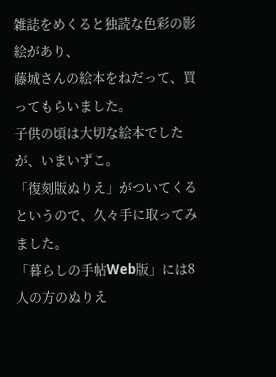雑誌をめくると独読な色彩の影絵があり、
藤城さんの絵本をねだって、買ってもらいました。
子供の頃は大切な絵本でしたが、いまいずこ。
「復刻版ぬりえ」がついてくるというので、久々手に取ってみました。
「暮らしの手帖Web版」には8人の方のぬりえ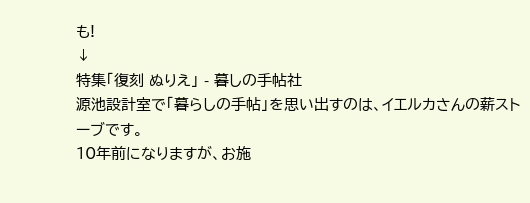も!
↓
特集「復刻 ぬりえ」 - 暮しの手帖社
源池設計室で「暮らしの手帖」を思い出すのは、イエルカさんの薪ストーブです。
10年前になりますが、お施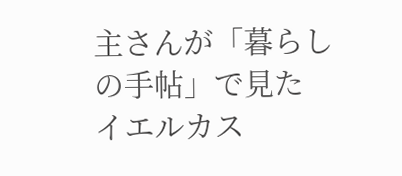主さんが「暮らしの手帖」で見た
イエルカス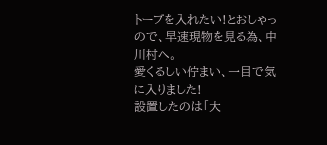トーブを入れたい!とおしゃっので、早速現物を見る為、中川村へ。
愛くるしい佇まい、一目で気に入りました!
設置したのは「大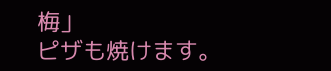梅」
ピザも焼けます。